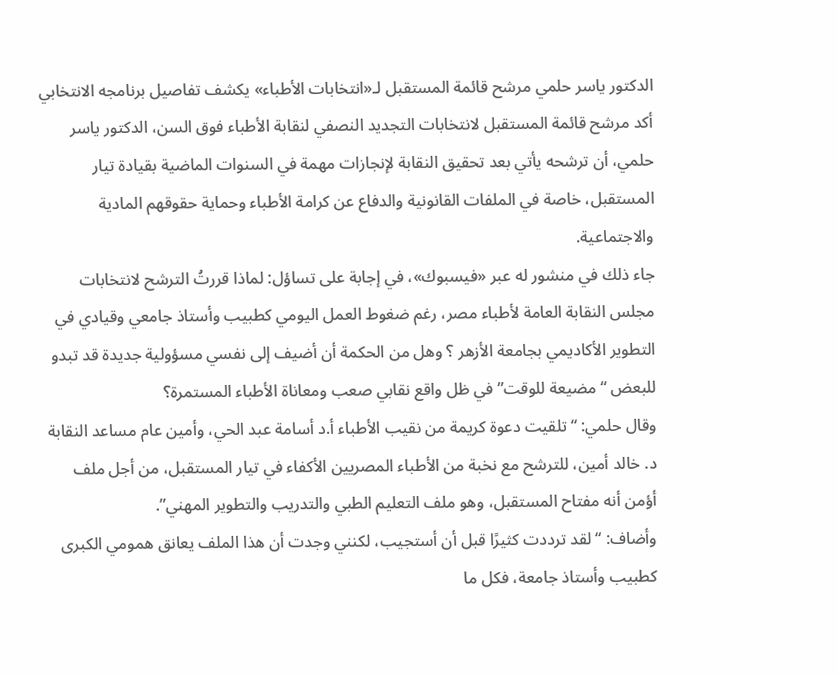الدكتور ياسر حلمي مرشح قائمة المستقبل لـ«انتخابات الأطباء» يكشف تفاصيل برنامجه الانتخابي
أكد مرشح قائمة المستقبل لانتخابات التجديد النصفي لنقابة الأطباء فوق السن، الدكتور ياسر حلمي، أن ترشحه يأتي بعد تحقيق النقابة لإنجازات مهمة في السنوات الماضية بقيادة تيار المستقبل، خاصة في الملفات القانونية والدفاع عن كرامة الأطباء وحماية حقوقهم المادية والاجتماعية.
جاء ذلك في منشور له عبر «فيسبوك»، في إجابة على تساؤل: لماذا قررتُ الترشح لانتخابات مجلس النقابة العامة لأطباء مصر، رغم ضغوط العمل اليومي كطبيب وأستاذ جامعي وقيادي في التطوير الأكاديمي بجامعة الأزهر ؟ وهل من الحكمة أن أضيف إلى نفسي مسؤولية جديدة قد تبدو للبعض “مضيعة للوقت” في ظل واقع نقابي صعب ومعاناة الأطباء المستمرة؟
وقال حلمي: “تلقيت دعوة كريمة من نقيب الأطباء أ.د أسامة عبد الحي، وأمين عام مساعد النقابة د. خالد أمين، للترشح مع نخبة من الأطباء المصريين الأكفاء في تيار المستقبل، من أجل ملف أؤمن أنه مفتاح المستقبل، وهو ملف التعليم الطبي والتدريب والتطوير المهني”.
وأضاف: “لقد ترددت كثيرًا قبل أن أستجيب، لكنني وجدت أن هذا الملف يعانق همومي الكبرى كطبيب وأستاذ جامعة، فكل ما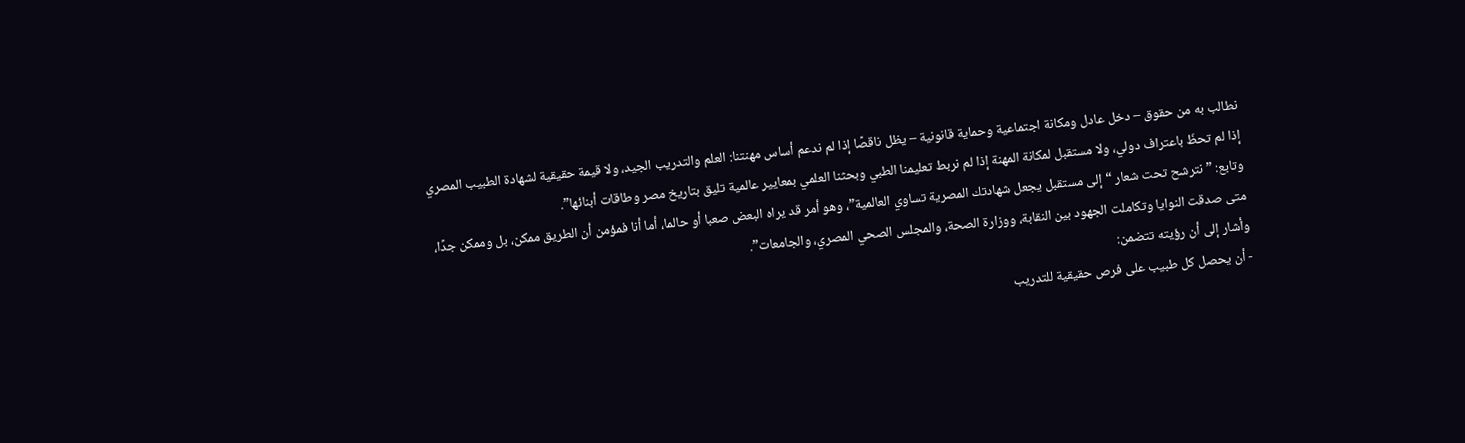نطالب به من حقوق – دخل عادل ومكانة اجتماعية وحماية قانونية – يظل ناقصًا إذا لم ندعم أساس مهنتنا: العلم والتدريب الجيد، ولا قيمة حقيقية لشهادة الطبيب المصري إذا لم تحظَ باعتراف دولي، ولا مستقبل لمكانة المهنة إذا لم نربط تعليمنا الطبي وبحثنا العلمي بمعايير عالمية تليق بتاريخ مصر وطاقات أبنائها”.
وتابع: ” نترشح تحت شعار “إلى مستقبل يجعل شهادتك المصرية تساوي العالمية”، وهو أمر قد يراه البعض صعبا أو حالما، أما أنا فمؤمن أن الطريق ممكن، بل وممكن جدًا، متى صدقت النوايا وتكاملت الجهود بين النقابة، ووزارة الصحة، والمجلس الصحي المصري، والجامعات”.
وأشار إلى أن رؤيته تتضمن:
- أن يحصل كل طبيب على فرص حقيقية للتدريب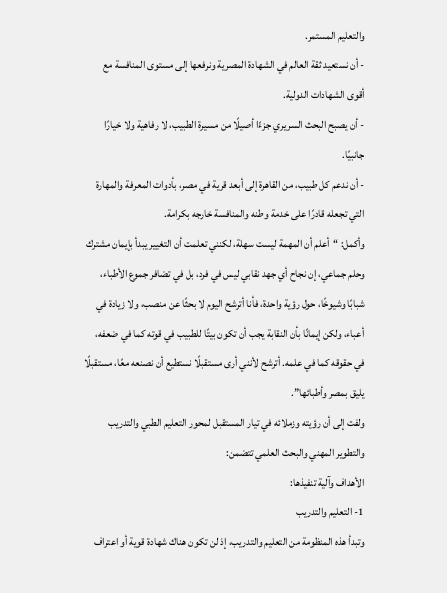والتعليم المستمر.
- أن نستعيد ثقة العالم في الشهادة المصرية ونرفعها إلى مستوى المنافسة مع أقوى الشهادات الدولية.
- أن يصبح البحث السريري جزءًا أصيلًا من مسيرة الطبيب، لا رفاهية ولا خيارًا جانبيًا.
- أن ندعم كل طبيب، من القاهرة إلى أبعد قرية في مصر، بأدوات المعرفة والمهارة التي تجعله قادرًا على خدمة وطنه والمنافسة خارجه بكرامة.
وأكمل: “أعلم أن المهمة ليست سهلة، لكنني تعلمت أن التغيير يبدأ بإيمان مشترك وحلم جماعي، إن نجاح أي جهد نقابي ليس في فرد، بل في تضافر جموع الأطباء، شبابًا وشيوخًا، حول رؤية واحدة، فأنا أترشح اليوم لا بحثًا عن منصب، ولا زيادة في أعباء، ولكن إيمانًا بأن النقابة يجب أن تكون بيتًا للطبيب في قوته كما في ضعفه، في حقوقه كما في علمه. أترشح لأنني أرى مستقبلًا نستطيع أن نصنعه معًا، مستقبلًا يليق بمصر وأطبائها”.
ولفت إلى أن رؤيته وزملائه في تيار المستقبل لمحور التعليم الطبي والتدريب والتطوير المهني والبحث العلمي تتضمن:
الأهداف وآلية تنفيذها:
1- التعليم والتدريب
وتبدأ هذه المنظومة من التعليم والتدريب، إذ لن تكون هناك شهادة قوية أو اعتراف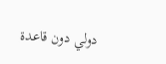دولي دون قاعدة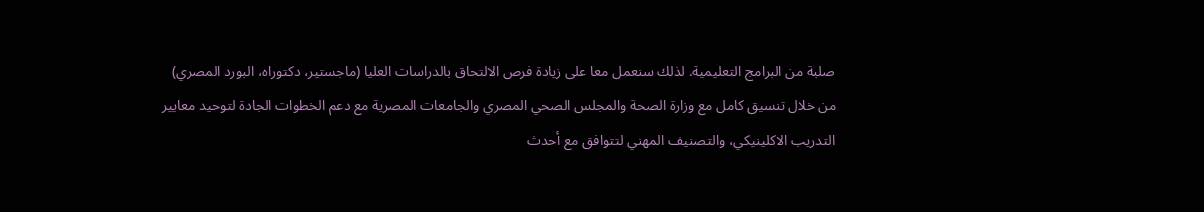صلبة من البرامج التعليمية. لذلك سنعمل معا على زيادة فرص الالتحاق بالدراسات العليا (ماجستير، دكتوراه، البورد المصري) من خلال تنسيق كامل مع وزارة الصحة والمجلس الصحي المصري والجامعات المصرية مع دعم الخطوات الجادة لتوحيد معايير التدريب الاكلينيكي، والتصنيف المهني لتتوافق مع أحدث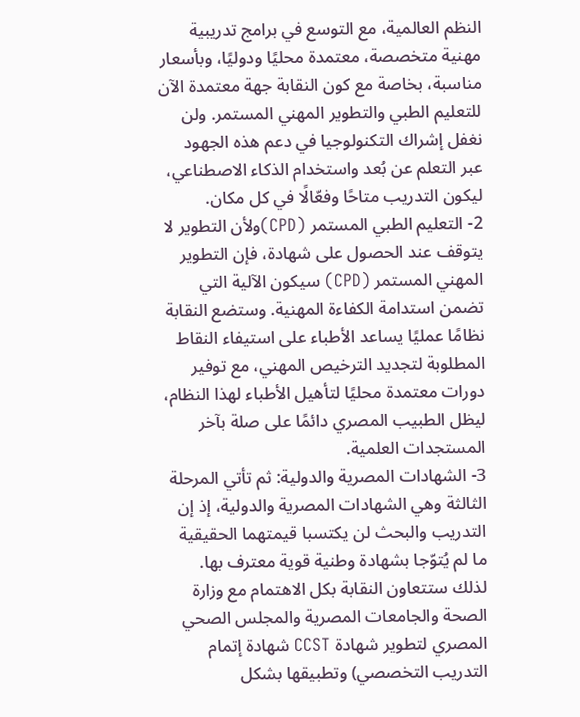النظم العالمية، مع التوسع في برامج تدريبية مهنية متخصصة، معتمدة محليًا ودوليًا، وبأسعار مناسبة، بخاصة مع كون النقابة جهة معتمدة الآن للتعليم الطبي والتطوير المهني المستمر. ولن نغفل إشراك التكنولوجيا في دعم هذه الجهود عبر التعلم عن بُعد واستخدام الذكاء الاصطناعي، ليكون التدريب متاحًا وفعّالًا في كل مكان.
2- التعليم الطبي المستمر (CPD)ولأن التطوير لا يتوقف عند الحصول على شهادة، فإن التطوير المهني المستمر (CPD) سيكون الآلية التي تضمن استدامة الكفاءة المهنية. وستضع النقابة نظامًا عمليًا يساعد الأطباء على استيفاء النقاط المطلوبة لتجديد الترخيص المهني، مع توفير دورات معتمدة محليًا لتأهيل الأطباء لهذا النظام، ليظل الطبيب المصري دائمًا على صلة بآخر المستجدات العلمية.
3- الشهادات المصرية والدولية: ثم تأتي المرحلة الثالثة وهي الشهادات المصرية والدولية، إذ إن التدريب والبحث لن يكتسبا قيمتهما الحقيقية ما لم يُتوّجا بشهادة وطنية قوية معترف بها. لذلك ستتعاون النقابة بكل الاهتمام مع وزارة الصحة والجامعات المصرية والمجلس الصحي المصري لتطوير شهادة CCST شهادة إتمام التدريب التخصصي) وتطبيقها بشكل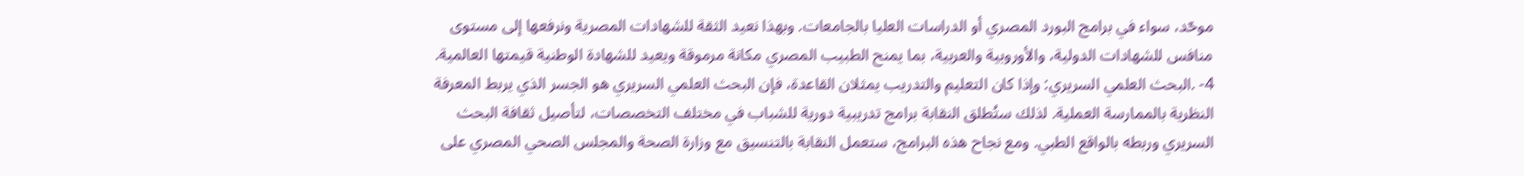موحّد، سواء في برامج البورد المصري أو الدراسات العليا بالجامعات. وبهذا نعيد الثقة للشهادات المصرية ونرفعها إلى مستوى منافس للشهادات الدولية، والأوروبية والعربية، بما يمنح الطبيب المصري مكانة مرموقة ويعيد للشهادة الوطنية قيمتها العالمية.
4- .البحث العلمي السريري: وإذا كان التعليم والتدريب يمثلان القاعدة، فإن البحث العلمي السريري هو الجسر الذي يربط المعرفة النظرية بالممارسة العملية. لذلك ستُطلق النقابة برامج تدريبية دورية للشباب في مختلف التخصصات، لتأصيل ثقافة البحث السريري وربطه بالواقع الطبي. ومع نجاح هذه البرامج، ستعمل النقابة بالتنسيق مع وزارة الصحة والمجلس الصحي المصري على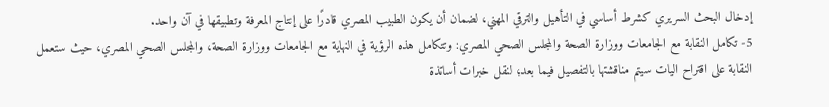إدخال البحث السريري كشرط أساسي في التأهيل والترقي المهني، لضمان أن يكون الطبيب المصري قادرًا على إنتاج المعرفة وتطبيقها في آن واحد.
5- تكامل النقابة مع الجامعات ووزارة الصحة والمجلس الصحي المصري: وتتكامل هذه الرؤية في النهاية مع الجامعات ووزارة الصحة، والمجلس الصحي المصري، حيث ستعمل النقابة على اقتراح اليات سيتم مناقشتها بالتفصيل فيما بعد؛ لنقل خبرات أساتذة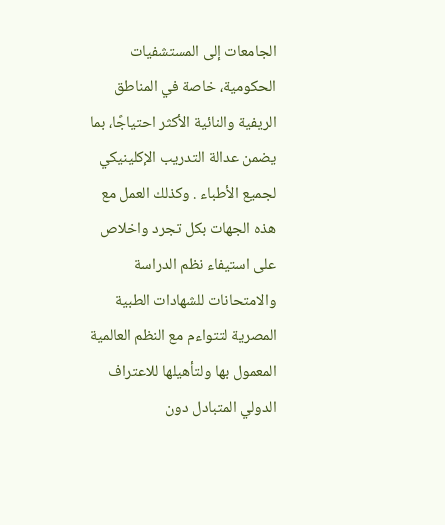الجامعات إلى المستشفيات الحكومية، خاصة في المناطق الريفية والنائية الأكثر احتياجًا، بما يضمن عدالة التدريب الإكلينيكي لجميع الأطباء . وكذلك العمل مع هذه الجهات بكل تجرد واخلاص على استيفاء نظم الدراسة والامتحانات للشهادات الطبية المصرية لتتواءم مع النظم العالمية المعمول بها ولتأهيلها للاعتراف الدولي المتبادل دون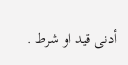أدنى قيد او شرط .